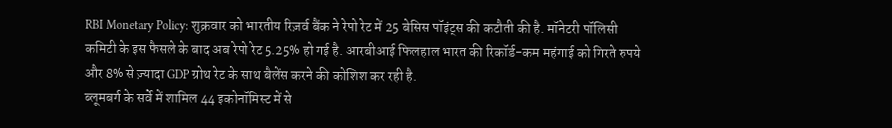RBI Monetary Policy: शुक्रवार को भारतीय रिज़र्व बैंक ने रेपो रेट में 25 बेसिस पॉइंट्स की कटौती की है. मॉनेटरी पॉलिसी कमिटी के इस फैसले के बाद अब रेपो रेट 5.25% हो गई है. आरबीआई फिलहाल भारत की रिकॉर्ड-कम महंगाई को गिरते रुपये और 8% से ज़्यादा GDP ग्रोथ रेट के साथ बैलेंस करने की कोशिश कर रही है.
ब्लूमबर्ग के सर्वे में शामिल 44 इकोनॉमिस्ट में से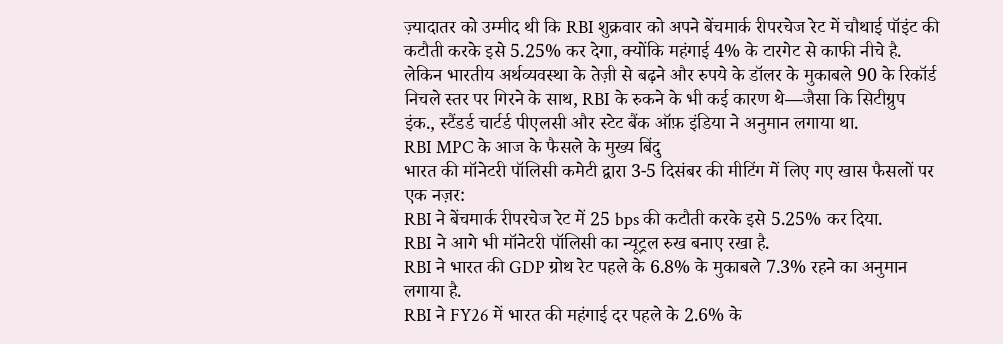ज़्यादातर को उम्मीद थी कि RBI शुक्रवार को अपने बेंचमार्क रीपरचेज रेट में चौथाई पॉइंट की कटौती करके इसे 5.25% कर देगा, क्योंकि महंगाई 4% के टारगेट से काफी नीचे है. लेकिन भारतीय अर्थव्यवस्था के तेज़ी से बढ़ने और रुपये के डॉलर के मुकाबले 90 के रिकॉर्ड निचले स्तर पर गिरने के साथ, RBI के रुकने के भी कई कारण थे—जैसा कि सिटीग्रुप इंक., स्टैंडर्ड चार्टर्ड पीएलसी और स्टेट बैंक ऑफ़ इंडिया ने अनुमान लगाया था.
RBI MPC के आज के फैसले के मुख्य बिंदु
भारत की मॉनेटरी पॉलिसी कमेटी द्वारा 3-5 दिसंबर की मीटिंग में लिए गए खास फैसलों पर एक नज़र:
RBI ने बेंचमार्क रीपरचेज रेट में 25 bps की कटौती करके इसे 5.25% कर दिया.
RBI ने आगे भी मॉनेटरी पॉलिसी का न्यूट्रल रुख बनाए रखा है.
RBI ने भारत की GDP ग्रोथ रेट पहले के 6.8% के मुकाबले 7.3% रहने का अनुमान लगाया है.
RBI ने FY26 में भारत की महंगाई दर पहले के 2.6% के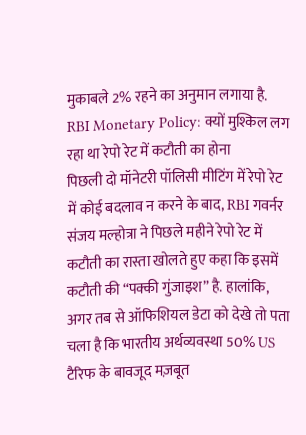मुकाबले 2% रहने का अनुमान लगाया है.
RBI Monetary Policy: क्यों मुश्किल लग रहा था रेपो रेट में कटौती का होना
पिछली दो मॉनेटरी पॉलिसी मीटिंग में रेपो रेट में कोई बदलाव न करने के बाद, RBI गवर्नर संजय मल्होत्रा ने पिछले महीने रेपो रेट में कटौती का रास्ता खोलते हुए कहा कि इसमें कटौती की “पक्की गुंजाइश” है. हालांकि, अगर तब से ऑफिशियल डेटा को देखे तो पता चला है कि भारतीय अर्थव्यवस्था 50% US टैरिफ के बावजूद मज़बूत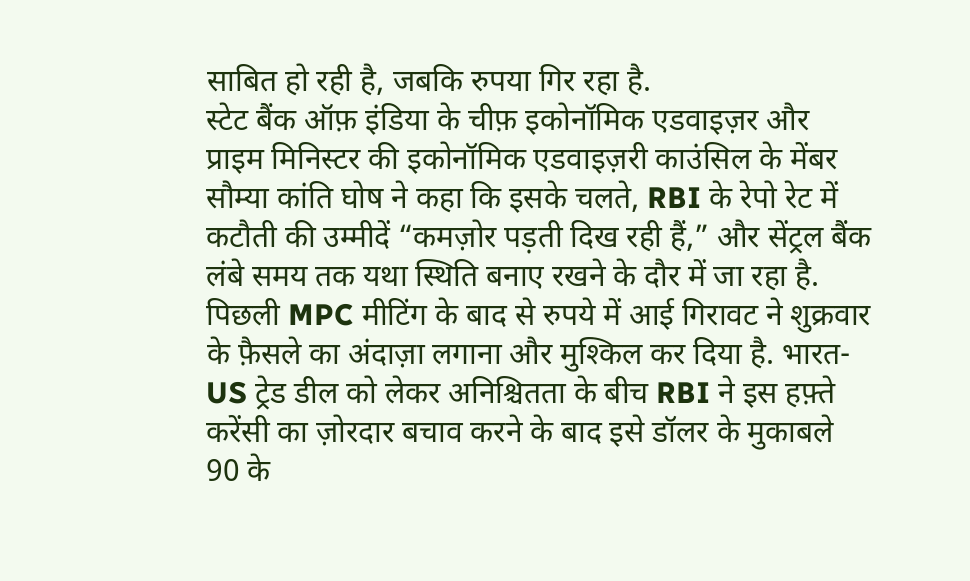साबित हो रही है, जबकि रुपया गिर रहा है.
स्टेट बैंक ऑफ़ इंडिया के चीफ़ इकोनॉमिक एडवाइज़र और प्राइम मिनिस्टर की इकोनॉमिक एडवाइज़री काउंसिल के मेंबर सौम्या कांति घोष ने कहा कि इसके चलते, RBI के रेपो रेट में कटौती की उम्मीदें “कमज़ोर पड़ती दिख रही हैं,” और सेंट्रल बैंक लंबे समय तक यथा स्थिति बनाए रखने के दौर में जा रहा है.
पिछली MPC मीटिंग के बाद से रुपये में आई गिरावट ने शुक्रवार के फ़ैसले का अंदाज़ा लगाना और मुश्किल कर दिया है. भारत-US ट्रेड डील को लेकर अनिश्चितता के बीच RBI ने इस हफ़्ते करेंसी का ज़ोरदार बचाव करने के बाद इसे डॉलर के मुकाबले 90 के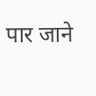पार जाने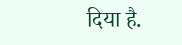दिया है.